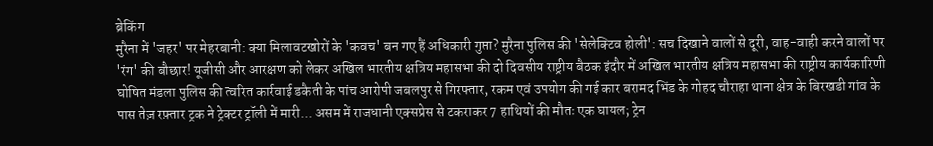ब्रेकिंग
मुरैना में 'जहर' पर मेहरबानी: क्या मिलावटखोरों के 'कवच' बन गए हैं अधिकारी गुप्ता? मुरैना पुलिस की 'सेलेक्टिव होली': सच दिखाने वालों से दूरी, वाह-वाही करने वालों पर 'रंग' की बौछार! यूजीसी और आरक्षण को लेकर अखिल भारतीय क्षत्रिय महासभा की दो दिवसीय राष्ट्रीय बैठक इंदौर में अखिल भारतीय क्षत्रिय महासभा की राष्ट्रीय कार्यकारिणी घोषित मंडला पुलिस की त्वरित कार्रवाई डकैती के पांच आरोपी जबलपुर से गिरफ्तार, रकम एवं उपयोग की गई कार बरामद भिंड के गोहद चौराहा थाना क्षेत्र के बिरखडी गांव के पास तेज़ रफ़्तार ट्रक ने ट्रेक्टर ट्रॉली में मारी... असम में राजधानी एक्सप्रेस से टकराकर 7 हाथियों की मौतः एक घायल; ट्रेन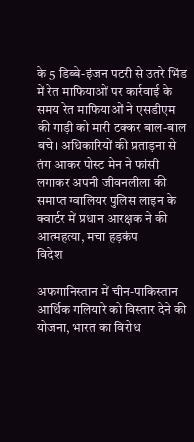के 5 डिब्बे-इंजन पटरी से उतरे भिंड में रेत माफियाओं पर कार्रवाई के समय रेत माफियाओं ने एसडीएम की गाड़ी को मारी टक्कर बाल-बाल बचे। अधिकारियों की प्रताड़ना से तंग आकर पोस्ट मेन ने फांसी लगाकर अपनी जीवनलीला की समाप्त ग्वालियर पुलिस लाइन के क्वार्टर में प्रधान आरक्षक ने की आत्महत्या, मचा हड़कंप
विदेश

अफगानिस्तान में चीन-पाकिस्तान आर्थिक गलियारे को विस्तार देने की योजना, भारत का विरोध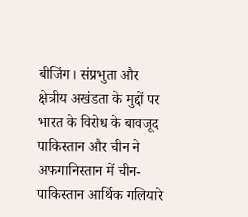बीजिंग। संप्रभुता और क्षेत्रीय अखंडता के मुद्दों पर भारत के विरोध के बावजूद पाकिस्तान और चीन ने अफगानिस्तान में चीन-पाकिस्तान आर्थिक गलियारे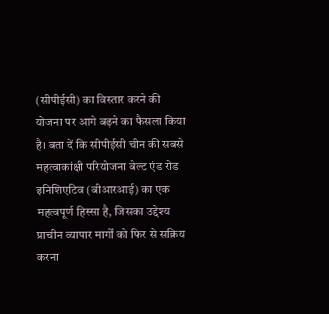(सीपीईसी) का विस्तार करने की योजना पर आगे बढ़ने का फैसला किया है। बता दें कि सीपीईसी चीन की सबसे महत्वाकांक्षी परियोजना बेल्ट एंड रोड इनिशिएटिव (बीआरआई) का एक महत्वपूर्ण हिस्सा है, जिसका उद्देश्य प्राचीन व्यापार मार्गों को फिर से सक्रिय करना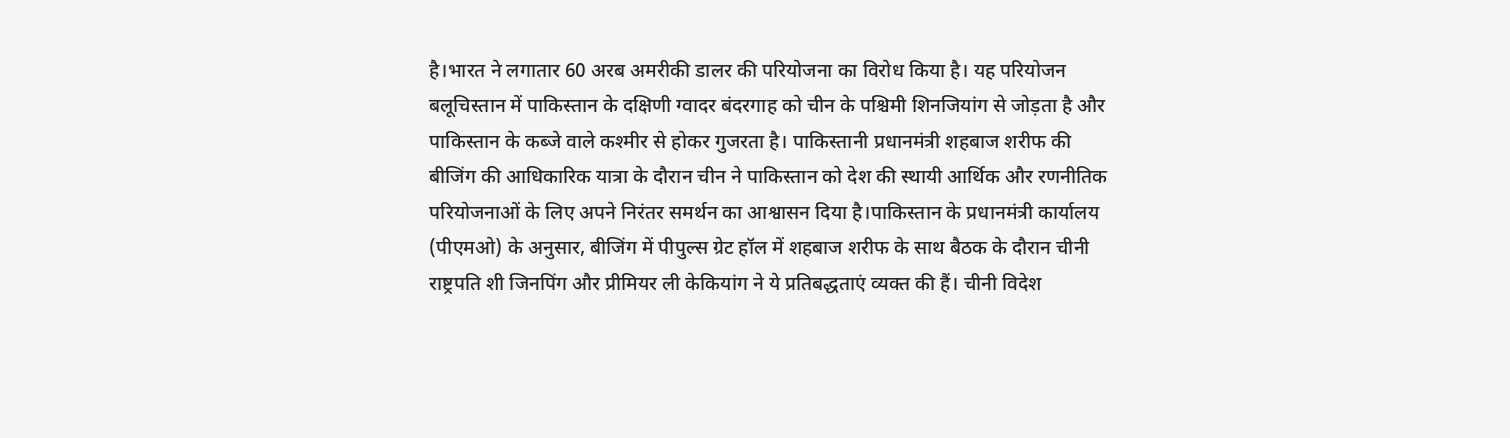है।भारत ने लगातार 60 अरब अमरीकी डालर की परियोजना का विरोध किया है। यह परियोजन बलूचिस्तान में पाकिस्तान के दक्षिणी ग्वादर बंदरगाह को चीन के पश्चिमी शिनजियांग से जोड़ता है और पाकिस्तान के कब्जे वाले कश्मीर से होकर गुजरता है। पाकिस्तानी प्रधानमंत्री शहबाज शरीफ की बीजिंग की आधिकारिक यात्रा के दौरान चीन ने पाकिस्तान को देश की स्थायी आर्थिक और रणनीतिक परियोजनाओं के लिए अपने निरंतर समर्थन का आश्वासन दिया है।पाकिस्तान के प्रधानमंत्री कार्यालय (पीएमओ) के अनुसार, बीजिंग में पीपुल्स ग्रेट हॉल में शहबाज शरीफ के साथ बैठक के दौरान चीनी राष्ट्रपति शी जिनपिंग और प्रीमियर ली केकियांग ने ये प्रतिबद्धताएं व्यक्त की हैं। चीनी विदेश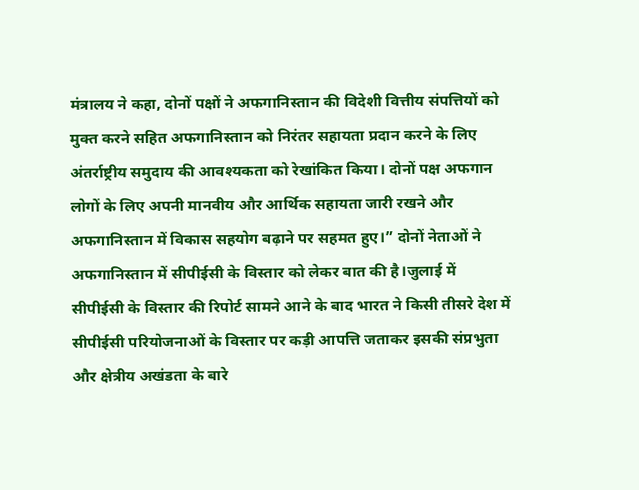मंत्रालय ने कहा, दोनों पक्षों ने अफगानिस्तान की विदेशी वित्तीय संपत्तियों को मुक्त करने सहित अफगानिस्तान को निरंतर सहायता प्रदान करने के लिए अंतर्राष्ट्रीय समुदाय की आवश्यकता को रेखांकित किया। दोनों पक्ष अफगान लोगों के लिए अपनी मानवीय और आर्थिक सहायता जारी रखने और अफगानिस्तान में विकास सहयोग बढ़ाने पर सहमत हुए।” दोनों नेताओं ने अफगानिस्तान में सीपीईसी के विस्तार को लेकर बात की है।जुलाई में  सीपीईसी के विस्तार की रिपोर्ट सामने आने के बाद भारत ने किसी तीसरे देश में सीपीईसी परियोजनाओं के विस्तार पर कड़ी आपत्ति जताकर इसकी संप्रभुता और क्षेत्रीय अखंडता के बारे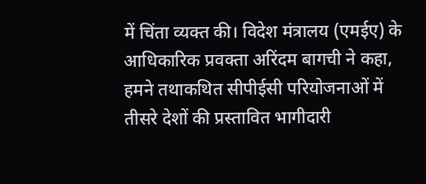में चिंता व्यक्त की। विदेश मंत्रालय (एमईए) के आधिकारिक प्रवक्ता अरिंदम बागची ने कहा, हमने तथाकथित सीपीईसी परियोजनाओं में तीसरे देशों की प्रस्तावित भागीदारी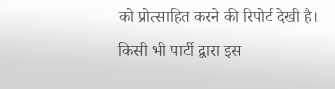को प्रोत्साहित करने की रिपोर्ट देखी है। किसी भी पार्टी द्वारा इस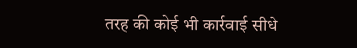तरह की कोई भी कार्रवाई सीधे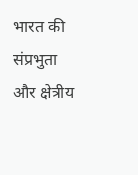भारत की संप्रभुता और क्षेत्रीय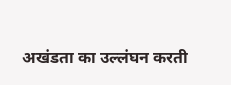अखंडता का उल्लंघन करती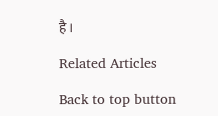है।

Related Articles

Back to top button